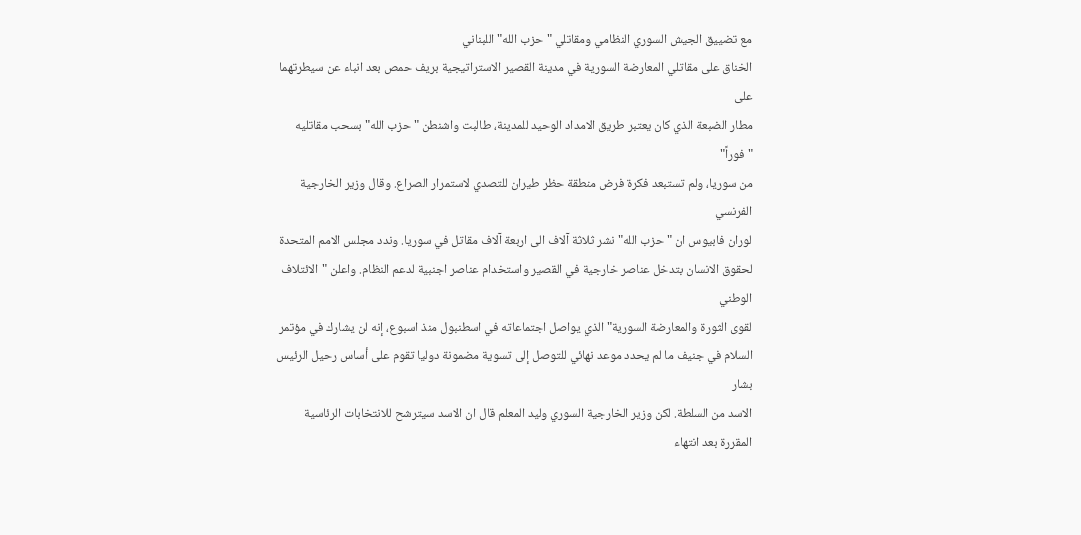مع تضييق الجيش السوري النظامي ومقاتلي "حزب الله" اللبناني
الخناق على مقاتلي المعارضة السورية في مدينة القصير الاستراتيجية بريف حمص بعد انباء عن سيطرتهما على
مطار الضبعة الذي كان يعتبر طريق الامداد الوحيد للمدينة، طالبت واشنطن "حزب الله" بسحب مقاتليه "فوراً"
من سوريا، ولم تستبعد فكرة فرض منطقة حظر طيران للتصدي لاستمرار الصراع. وقال وزير الخارجية الفرنسي
لوران فابيوس ان "حزب الله" نشر ثلاثة آلاف الى اربعة آلاف مقاتل في سوريا. وندد مجلس الامم المتحدة
لحقوق الانسان بتدخل عناصر خارجية في القصير واستخدام عناصر اجنبية لدعم النظام. واعلن "الائتلاف الوطني
لقوى الثورة والمعارضة السورية" الذي يواصل اجتماعاته في اسطنبول منذ اسبوع، إنه لن يشارك في مؤتمر
السلام في جنيف ما لم يحدد موعد نهائي للتوصل إلى تسوية مضمونة دوليا تقوم على أساس رحيل الرئيس بشار
الاسد من السلطة. لكن وزير الخارجية السوري وليد المعلم قال ان الاسد سيترشح للانتخابات الرئاسية
المقررة بعد انتهاء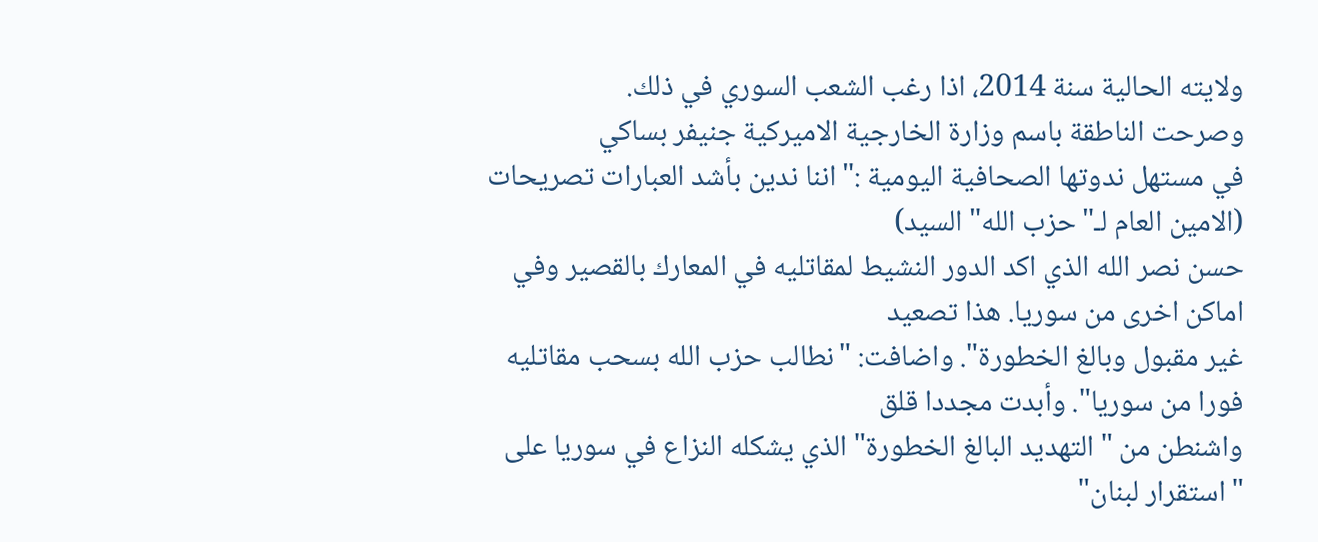ولايته الحالية سنة 2014، اذا رغب الشعب السوري في ذلك.
وصرحت الناطقة باسم وزارة الخارجية الاميركية جنيفر بساكي
في مستهل ندوتها الصحافية اليومية :"اننا ندين بأشد العبارات تصريحات (الامين العام لـ"حزب الله" السيد)
حسن نصر الله الذي اكد الدور النشيط لمقاتليه في المعارك بالقصير وفي اماكن اخرى من سوريا. هذا تصعيد
غير مقبول وبالغ الخطورة". واضافت: "نطالب حزب الله بسحب مقاتليه فورا من سوريا". وأبدت مجددا قلق
واشنطن من "التهديد البالغ الخطورة" الذي يشكله النزاع في سوريا على "استقرار لبنان"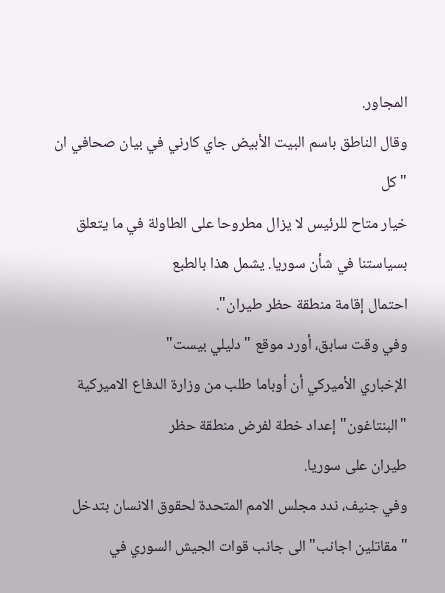المجاور.
وقال الناطق باسم البيت الأبيض جاي كارني في بيان صحافي ان "كل
خيار متاح للرئيس لا يزال مطروحا على الطاولة في ما يتعلق بسياستنا في شأن سوريا. يشمل هذا بالطبع
احتمال إقامة منطقة حظر طيران".
وفي وقت سابق، أورد موقع "دليلي بيست"
الإخباري الأميركي أن أوباما طلب من وزارة الدفاع الاميركية "البنتاغون" إعداد خطة لفرض منطقة حظر
طيران على سوريا.
وفي جنيف، ندد مجلس الامم المتحدة لحقوق الانسان بتدخل
"مقاتلين اجانب" الى جانب قوات الجيش السوري في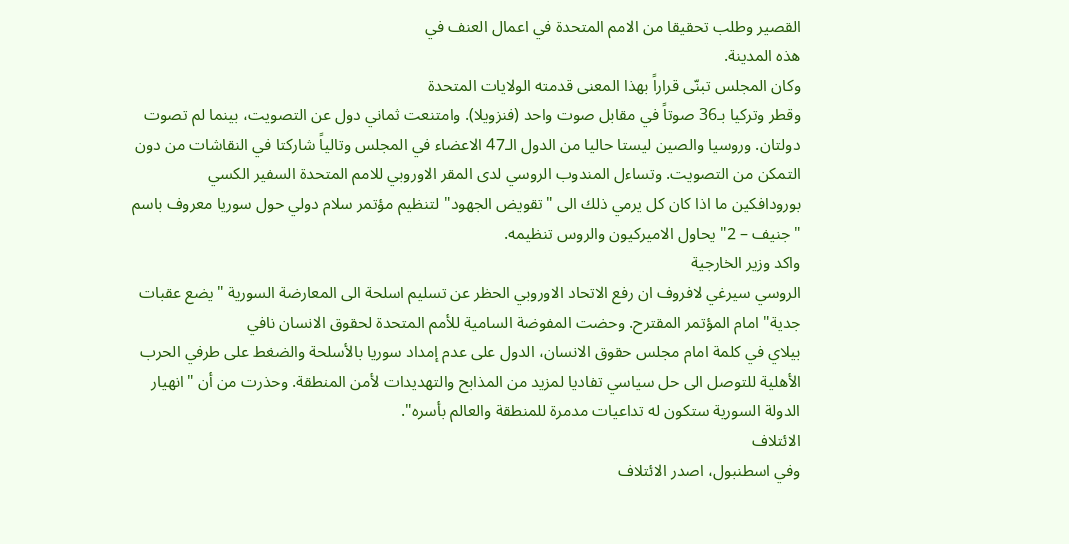القصير وطلب تحقيقا من الامم المتحدة في اعمال العنف في
هذه المدينة.
وكان المجلس تبنّى قراراً بهذا المعنى قدمته الولايات المتحدة
وقطر وتركيا بـ36 صوتاً في مقابل صوت واحد (فنزويلا). وامتنعت ثماني دول عن التصويت، بينما لم تصوت
دولتان. وروسيا والصين ليستا حاليا من الدول الـ47 الاعضاء في المجلس وتالياً شاركتا في النقاشات من دون
التمكن من التصويت. وتساءل المندوب الروسي لدى المقر الاوروبي للامم المتحدة السفير الكسي
بورودافكين ما اذا كان كل يرمي ذلك الى "تقويض الجهود" لتنظيم مؤتمر سلام دولي حول سوريا معروف باسم
"جنيف – 2" يحاول الاميركيون والروس تنظيمه.
واكد وزير الخارجية
الروسي سيرغي لافروف ان رفع الاتحاد الاوروبي الحظر عن تسليم اسلحة الى المعارضة السورية "يضع عقبات
جدية" امام المؤتمر المقترح. وحضت المفوضة السامية للأمم المتحدة لحقوق الانسان نافي
بيلاي في كلمة امام مجلس حقوق الانسان، الدول على عدم إمداد سوريا بالأسلحة والضغط على طرفي الحرب
الأهلية للتوصل الى حل سياسي تفاديا لمزيد من المذابح والتهديدات لأمن المنطقة. وحذرت من أن "انهيار
الدولة السورية ستكون له تداعيات مدمرة للمنطقة والعالم بأسره".
الائتلاف
وفي اسطنبول، اصدر الائتلاف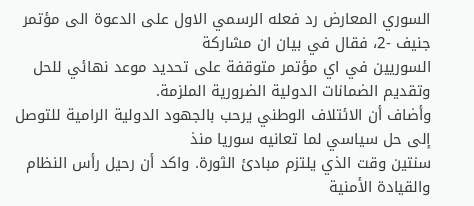السوري المعارض رد فعله الرسمي الاول على الدعوة الى مؤتمر جنيف -2، فقال في بيان ان مشاركة
السوريين في اي مؤتمر متوقفة على تحديد موعد نهائي للحل وتقديم الضمانات الدولية الضرورية الملزمة.
وأضاف أن الائتلاف الوطني يرحب بالجهود الدولية الرامية للتوصل إلى حل سياسي لما تعانيه سوريا منذ
سنتين وقت الذي يلتزم مبادئ الثورة. واكد أن رحيل رأس النظام والقيادة الأمنية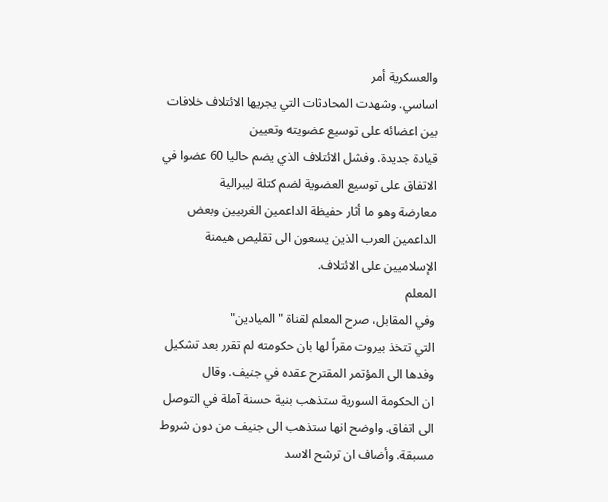والعسكرية أمر
اساسي. وشهدت المحادثات التي يجريها الائتلاف خلافات بين اعضائه على توسيع عضويته وتعيين
قيادة جديدة. وفشل الائتلاف الذي يضم حاليا 60 عضوا في الاتفاق على توسيع العضوية لضم كتلة ليبرالية
معارضة وهو ما أثار حفيظة الداعمين الغربيين وبعض الداعمين العرب الذين يسعون الى تقليص هيمنة
الإسلاميين على الائتلاف.
المعلم
وفي المقابل، صرح المعلم لقناة "الميادين"
التي تتخذ بيروت مقراً لها بان حكومته لم تقرر بعد تشكيل وفدها الى المؤتمر المقترح عقده في جنيف. وقال
ان الحكومة السورية ستذهب بنية حسنة آملة في التوصل الى اتفاق. واوضح انها ستذهب الى جنيف من دون شروط
مسبقة. وأضاف ان ترشح الاسد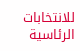للانتخابات الرئاسية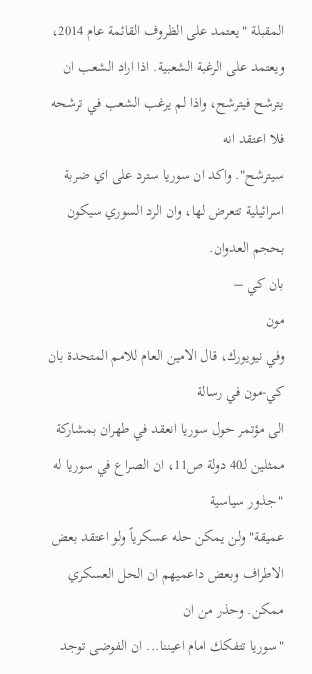المقبلة "يعتمد على الظروف القائمة عام 2014،
ويعتمد على الرغبة الشعبية. اذا اراد الشعب ان يترشح فيترشح، واذا لم يرغب الشعب في ترشحه فلا اعتقد انه
سيترشح". واكد ان سوريا سترد على اي ضربة اسرائيلية تتعرض لها، وان الرد السوري سيكون بحجم العدوان.
بان كي –
مون
وفي نيويورك، قال الامين العام للامم المتحدة بان كي-مون في رسالة
الى مؤتمر حول سوريا انعقد في طهران بمشاركة ممثلين لـ40 دولة ص11، ان الصراع في سوريا له "جذور سياسية
عميقة" ولن يمكن حله عسكرياً ولو اعتقد بعض الاطراف وبعض داعميهم ان الحل العسكري ممكن. وحذر من ان
"سوريا تتفكك امام اعيننا... ان الفوضى توجد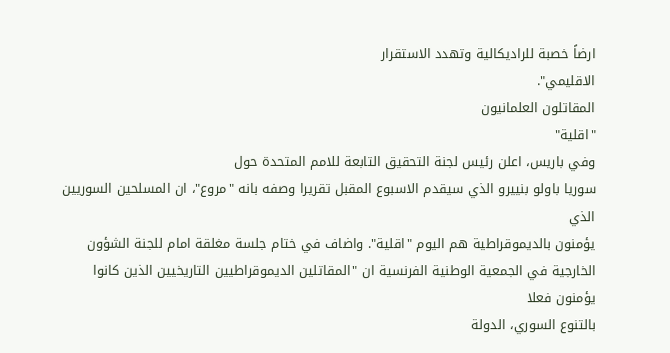ارضاً خصبة للراديكالية وتهدد الاستقرار
الاقليمي".
المقاتلون العلمانيون
"اقلية"
وفي باريس، اعلن رئيس لجنة التحقيق التابعة للامم المتحدة حول
سوريا باولو بنييرو الذي سيقدم الاسبوع المقبل تقريرا وصفه بانه "مروع"، ان المسلحين السوريين الذي
يؤمنون بالديموقراطية هم اليوم "اقلية". واضاف في ختام جلسة مغلقة امام للجنة الشؤون
الخارجية في الجمعية الوطنية الفرنسية ان "المقاتلين الديموقراطيين التاريخيين الذين كانوا يؤمنون فعلا
بالتنوع السوري، الدولة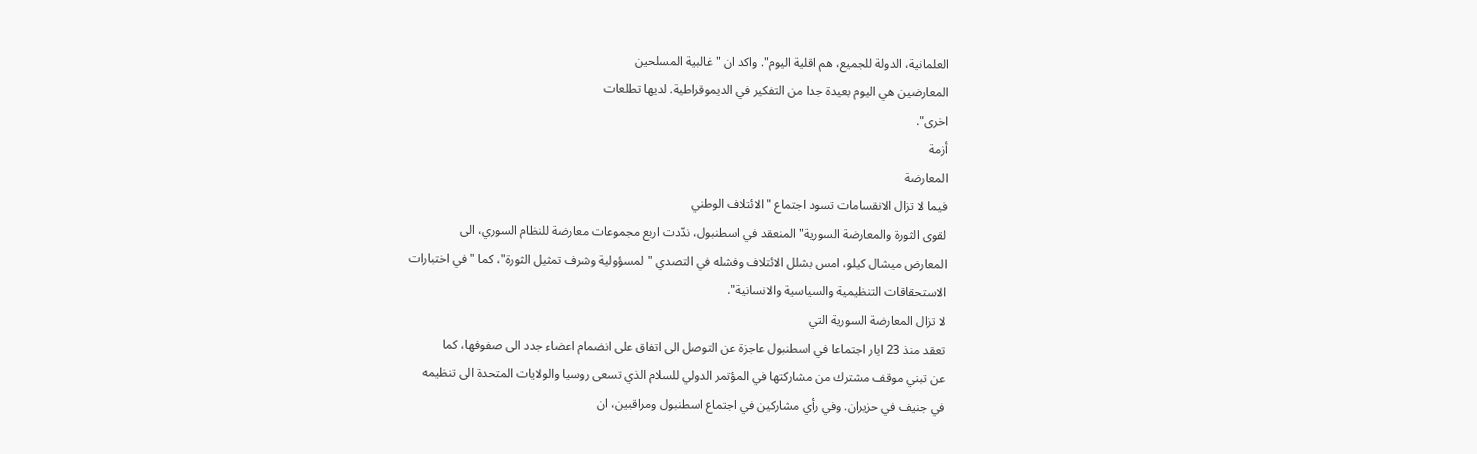العلمانية، الدولة للجميع، هم اقلية اليوم". واكد ان "غالبية المسلحين
المعارضين هي اليوم بعيدة جدا من التفكير في الديموقراطية. لديها تطلعات
اخرى".
أزمة
المعارضة
فيما لا تزال الانقسامات تسود اجتماع "الائتلاف الوطني
لقوى الثورة والمعارضة السورية" المنعقد في اسطنبول، ندّدت اربع مجموعات معارضة للنظام السوري، الى
المعارض ميشال كيلو، امس بشلل الائتلاف وفشله في التصدي "لمسؤولية وشرف تمثيل الثورة"، كما "في اختبارات
الاستحقاقات التنظيمية والسياسية والانسانية".
لا تزال المعارضة السورية التي
تعقد منذ 23 ايار اجتماعا في اسطنبول عاجزة عن التوصل الى اتفاق على انضمام اعضاء جدد الى صفوفها، كما
عن تبني موقف مشترك من مشاركتها في المؤتمر الدولي للسلام الذي تسعى روسيا والولايات المتحدة الى تنظيمه
في جنيف في حزيران. وفي رأي مشاركين في اجتماع اسطنبول ومراقبين، ان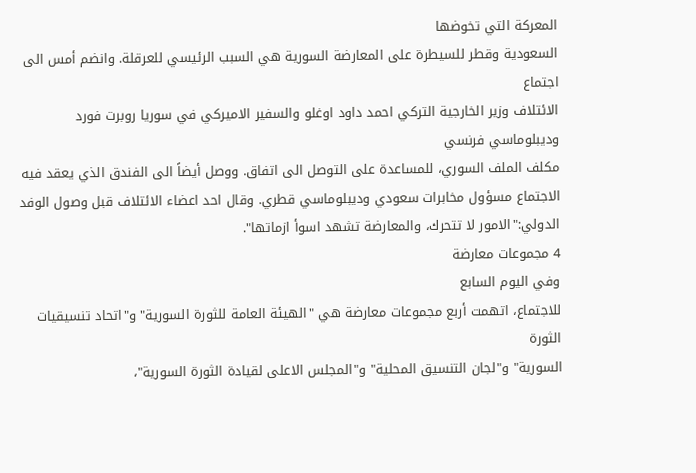المعركة التي تخوضها
السعودية وقطر للسيطرة على المعارضة السورية هي السبب الرئيسي للعرقلة. وانضم أمس الى اجتماع
الائتلاف وزير الخارجية التركي احمد داود اوغلو والسفير الاميركي في سوريا روبرت فورد وديبلوماسي فرنسي
مكلف الملف السوري، للمساعدة على التوصل الى اتفاق. ووصل أيضاً الى الفندق الذي يعقد فيه
الاجتماع مسؤول مخابرات سعودي وديبلوماسي قطري. وقال احد اعضاء الائتلاف قبل وصول الوفد
الدولي:"الامور لا تتحرك، والمعارضة تشهد اسوأ ازماتها".
4 مجموعات معارضة
وفي اليوم السابع
للاجتماع، اتهمت أربع مجموعات معارضة هي "الهيئة العامة للثورة السورية" و"اتحاد تنسيقيات الثورة
السورية" و"لجان التنسيق المحلية" و"المجلس الاعلى لقيادة الثورة السورية"،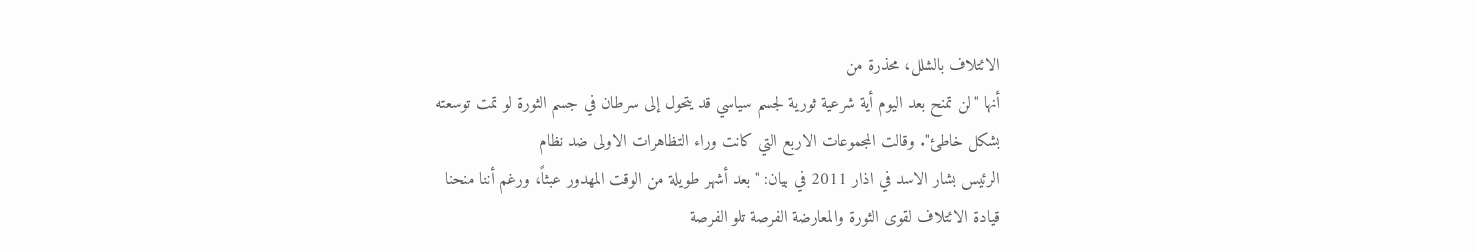الائتلاف بالشلل، محذرة من
أنها "لن تمنح بعد اليوم أية شرعية ثورية لجسم سياسي قد يتحول إلى سرطان في جسم الثورة لو تمت توسعته
بشكل خاطئ". وقالت المجموعات الاربع التي كانت وراء التظاهرات الاولى ضد نظام
الرئيس بشار الاسد في اذار 2011 في بيان: "بعد أشهر طويلة من الوقت المهدور عبثاً، ورغم أننا منحنا
قيادة الائتلاف لقوى الثورة والمعارضة الفرصة تلو الفرصة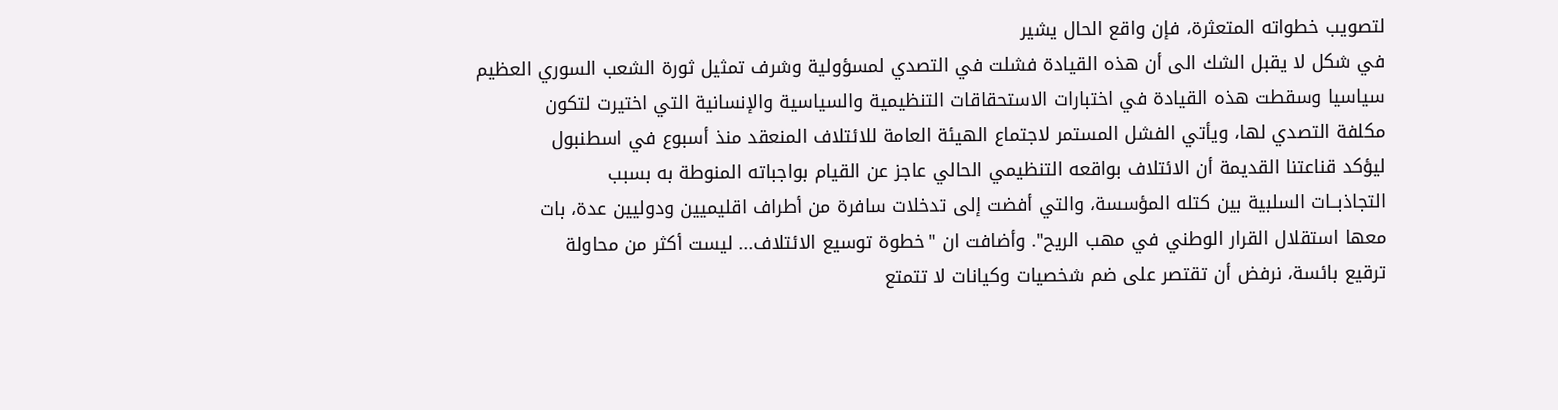لتصويب خطواته المتعثرة، فإن واقع الحال يشير
في شكل لا يقبل الشك الى أن هذه القيادة فشلت في التصدي لمسؤولية وشرف تمثيل ثورة الشعب السوري العظيم
سياسيا وسقطت هذه القيادة في اختبارات الاستحقاقات التنظيمية والسياسية والإنسانية التي اختيرت لتكون
مكلفة التصدي لها، ويأتي الفشل المستمر لاجتماع الهيئة العامة للائتلاف المنعقد منذ أسبوع في اسطنبول
ليؤكد قناعتنا القديمة أن الائتلاف بواقعه التنظيمي الحالي عاجز عن القيام بواجباته المنوطة به بسبب
التجاذبــات السلبية بين كتله المؤسسة، والتي أفضت إلى تدخلات سافرة من أطراف اقليميين ودوليين عدة، بات
معها استقلال القرار الوطني في مهب الريح". وأضافت ان "خطوة توسيع الائتلاف... ليست أكثر من محاولة
ترقيع بائسة، نرفض أن تقتصر على ضم شخصيات وكيانات لا تتمتع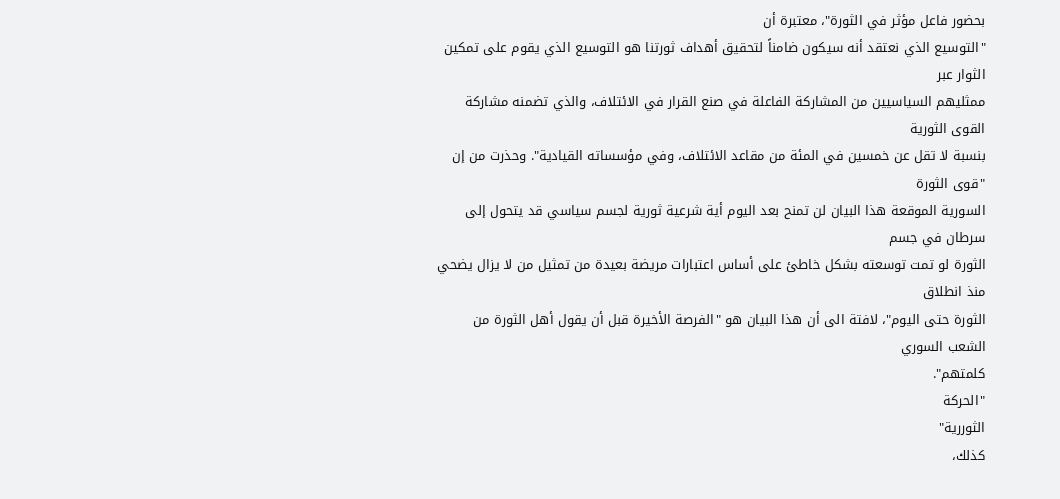بحضور فاعل مؤثر في الثورة"، معتبرة أن
"التوسيع الذي نعتقد أنه سيكون ضامناً لتحقيق أهداف ثورتنا هو التوسيع الذي يقوم على تمكين الثوار عبر
ممثليهم السياسيين من المشاركة الفاعلة في صنع القرار في الائتلاف، والذي تضمنه مشاركة القوى الثورية
بنسبة لا تقل عن خمسين في المئة من مقاعد الائتلاف، وفي مؤسساته القيادية". وحذرت من إن "قوى الثورة
السورية الموقعة هذا البيان لن تمنح بعد اليوم أية شرعية ثورية لجسم سياسي قد يتحول إلى سرطان في جسم
الثورة لو تمت توسعته بشكل خاطئ على أساس اعتبارات مريضة بعيدة من تمثيل من لا يزال يضحي منذ انطلاق
الثورة حتى اليوم"، لافتة الى أن هذا البيان هو "الفرصة الأخيرة قبل أن يقول أهل الثورة من الشعب السوري
كلمتهم".
"الحركة
الثوررية"
كذلك،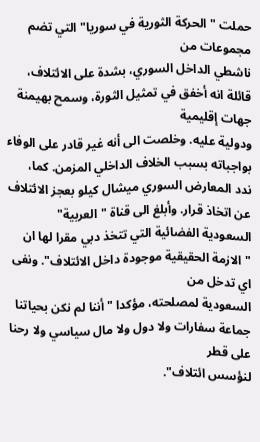حملت "الحركة الثورية في سوريا" التي تضم مجموعات من
ناشطي الداخل السوري، بشدة على الائتلاف، قائلة انه أخفق في تمثيل الثورة، وسمح بهيمنة جهات إقليمية
ودولية عليه. وخلصت الى أنه غير قادر على الوفاء بواجباته بسبب الخلاف الداخلي المزمن. كما،
ندد المعارض السوري ميشال كيلو بعجز الائتلاف عن اتخاذ قرار. وأبلغ الى قناة "العربية"
السعودية الفضائية التي تتخذ دبي مقرا لها ان "الازمة الحقيقية موجودة داخل الائتلاف". ونفى اي تدخل من
السعودية لمصلحته، مؤكدا "أننا لم نكن بحياتنا جماعة سفارات ولا دول ولا مال سياسي ولا رحنا على قطر
لنؤسس ائتلاف".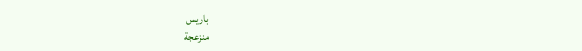باريس
منزعجة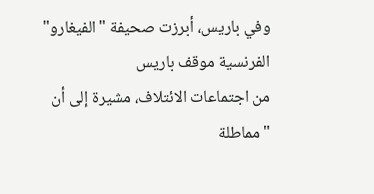وفي باريس، أبرزت صحيفة "الفيغارو" الفرنسية موقف باريس
من اجتماعات الائتلاف، مشيرة إلى أن "مماطلة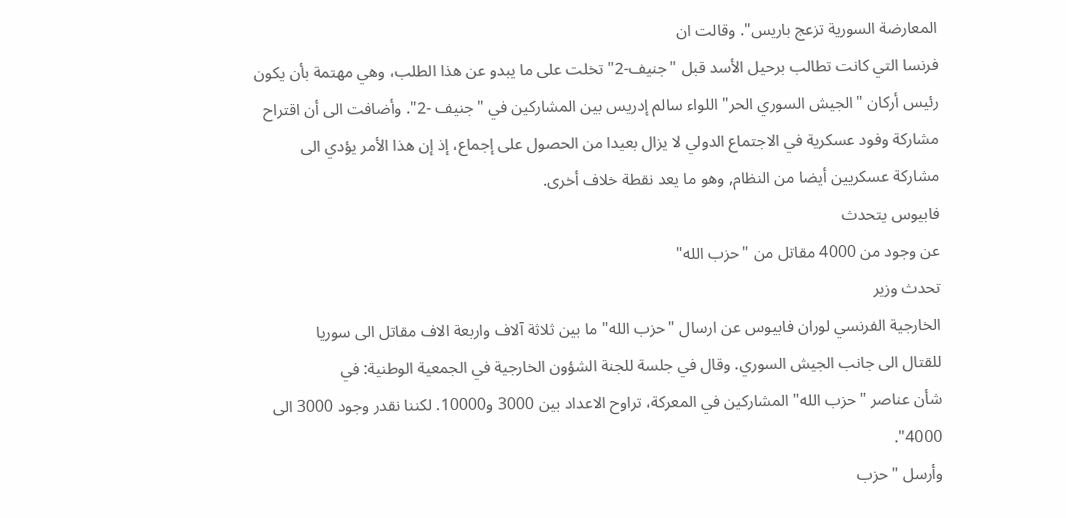المعارضة السورية تزعج باريس". وقالت ان
فرنسا التي كانت تطالب برحيل الأسد قبل "جنيف-2" تخلت على ما يبدو عن هذا الطلب، وهي مهتمة بأن يكون
رئيس أركان "الجيش السوري الحر" اللواء سالم إدريس بين المشاركين في "جنيف -2". وأضافت الى أن اقتراح
مشاركة وفود عسكرية في الاجتماع الدولي لا يزال بعيدا من الحصول على إجماع، إذ إن هذا الأمر يؤدي الى
مشاركة عسكريين أيضا من النظام, وهو ما يعد نقطة خلاف أخرى.
فابيوس يتحدث
عن وجود من 4000 مقاتل من "حزب الله"
تحدث وزير
الخارجية الفرنسي لوران فابيوس عن ارسال "حزب الله" ما بين ثلاثة آلاف واربعة الاف مقاتل الى سوريا
للقتال الى جانب الجيش السوري. وقال في جلسة للجنة الشؤون الخارجية في الجمعية الوطنية: في
شأن عناصر "حزب الله" المشاركين في المعركة، تراوح الاعداد بين 3000 و10000. لكننا نقدر وجود 3000 الى
4000".
وأرسل "حزب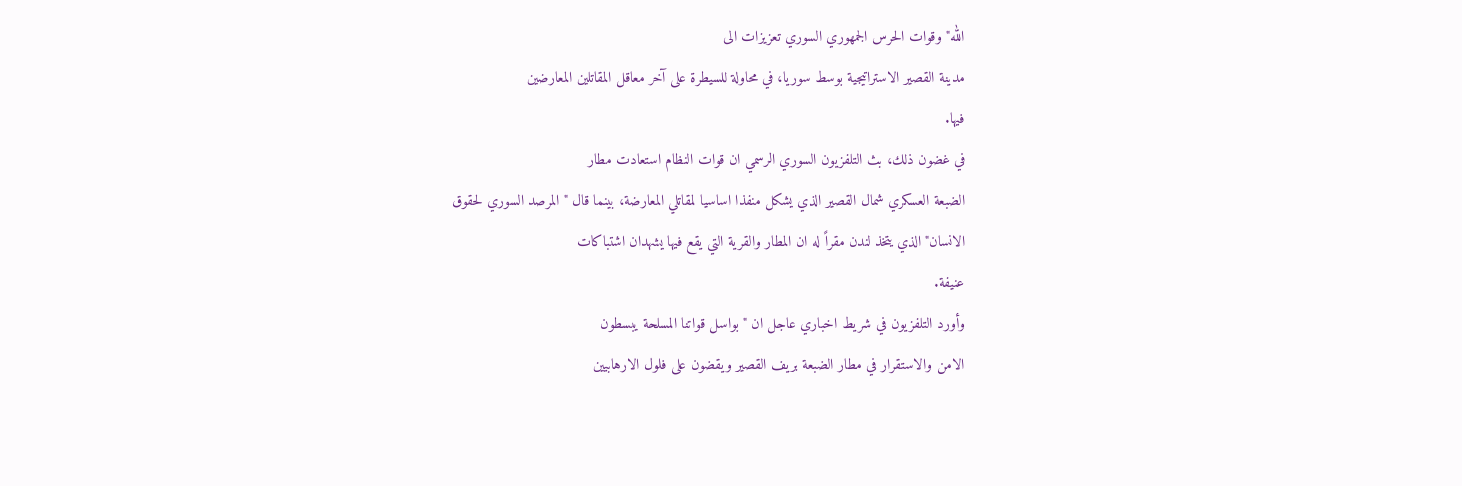الله" وقوات الحرس الجمهوري السوري تعزيزات الى
مدينة القصير الاستراتيجية بوسط سوريا، في محاولة للسيطرة على آخر معاقل المقاتلين المعارضين
فيها.
في غضون ذلك، بث التلفزيون السوري الرسمي ان قوات النظام استعادت مطار
الضبعة العسكري شمال القصير الذي يشكل منفذا اساسيا لمقاتلي المعارضة، بينما قال "المرصد السوري لحقوق
الانسان" الذي يتخذ لندن مقراً له ان المطار والقرية التي يقع فيها يشهدان اشتباكات
عنيفة.
وأورد التلفزيون في شريط اخباري عاجل ان "بواسل قواتنا المسلحة يبسطون
الامن والاستقرار في مطار الضبعة بريف القصير ويقضون على فلول الارهابيين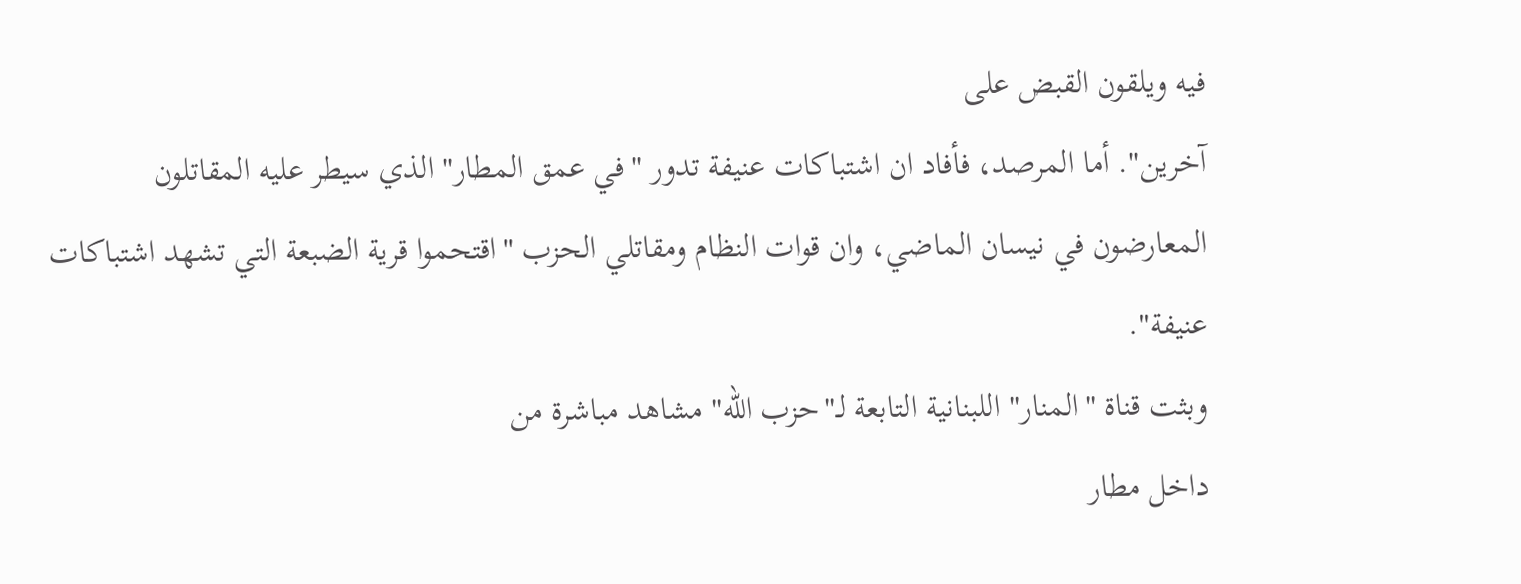فيه ويلقون القبض على
آخرين". أما المرصد، فأفاد ان اشتباكات عنيفة تدور "في عمق المطار" الذي سيطر عليه المقاتلون
المعارضون في نيسان الماضي، وان قوات النظام ومقاتلي الحزب "اقتحموا قرية الضبعة التي تشهد اشتباكات
عنيفة".
وبثت قناة "المنار" اللبنانية التابعة لـ"حزب الله" مشاهد مباشرة من
داخل مطار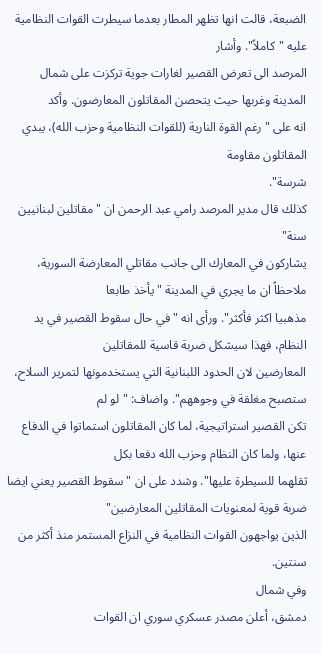الضبعة، قالت انها تظهر المطار بعدما سيطرت القوات النظامية عليه "كاملاً". وأشار
المرصد الى تعرض القصير لغارات جوية تركزت على شمال المدينة وغربها حيث يتحصن المقاتلون المعارضون. وأكد
انه على "رغم القوة النارية (للقوات النظامية وحزب الله)، يبدي المقاتلون مقاومة
شرسة".
كذلك قال مدير المرصد رامي عبد الرحمن ان "مقاتلين لبنانيين سنة"
يشاركون في المعارك الى جانب مقاتلي المعارضة السورية، ملاحظاً ان ما يجري في المدينة "يأخذ طابعا
مذهبيا اكثر فأكثر". ورأى انه "في حال سقوط القصير في يد النظام، فهذا سيشكل ضربة قاسية للمقاتلين
المعارضين لان الحدود اللبنانية التي يستخدمونها لتمرير السلاح، ستصبح مغلقة في وجوههم". واضاف: "لو لم
تكن القصير استراتيجية، لما كان المقاتلون استماتوا في الدفاع عنها، ولما كان النظام وحزب الله دفعا بكل
ثقلهما للسيطرة عليها". وشدد على ان "سقوط القصير يعني ايضا ضربة قوية لمعنويات المقاتلين المعارضين"
الذين يواجهون القوات النظامية في النزاع المستمر منذ أكثر من سنتين.
وفي شمال
دمشق، أعلن مصدر عسكري سوري ان القوات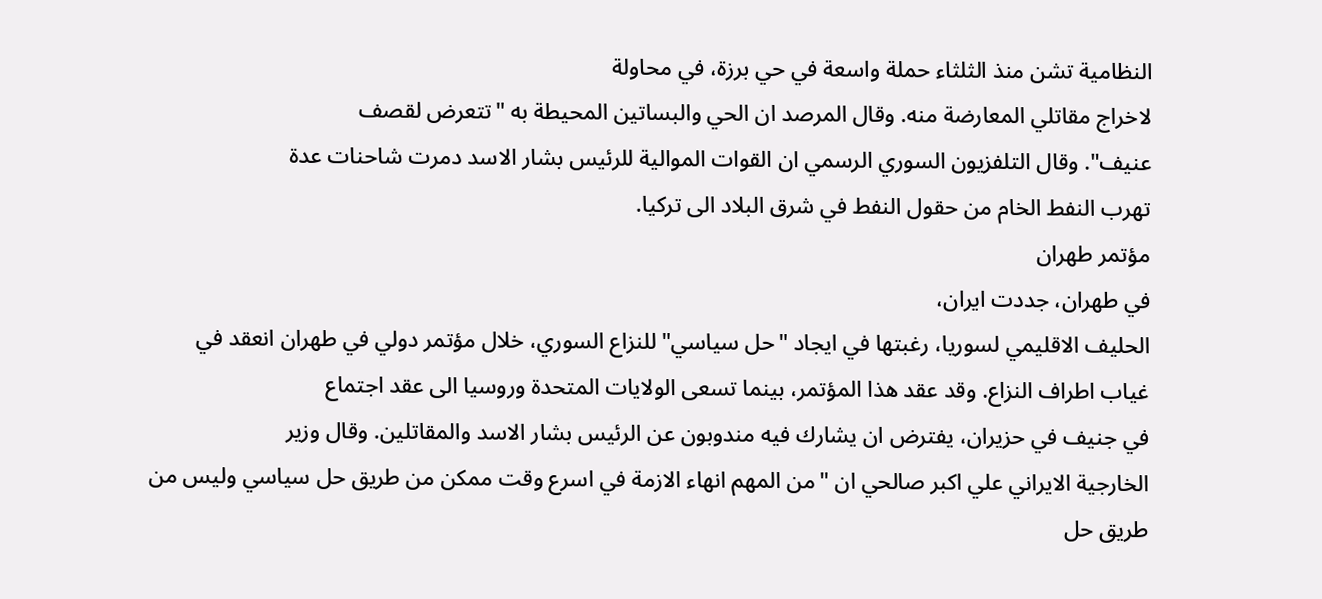النظامية تشن منذ الثلثاء حملة واسعة في حي برزة، في محاولة
لاخراج مقاتلي المعارضة منه. وقال المرصد ان الحي والبساتين المحيطة به "تتعرض لقصف
عنيف". وقال التلفزيون السوري الرسمي ان القوات الموالية للرئيس بشار الاسد دمرت شاحنات عدة
تهرب النفط الخام من حقول النفط في شرق البلاد الى تركيا.
مؤتمر طهران
في طهران، جددت ايران،
الحليف الاقليمي لسوريا، رغبتها في ايجاد "حل سياسي" للنزاع السوري، خلال مؤتمر دولي في طهران انعقد في
غياب اطراف النزاع. وقد عقد هذا المؤتمر، بينما تسعى الولايات المتحدة وروسيا الى عقد اجتماع
في جنيف في حزيران، يفترض ان يشارك فيه مندوبون عن الرئيس بشار الاسد والمقاتلين. وقال وزير
الخارجية الايراني علي اكبر صالحي ان "من المهم انهاء الازمة في اسرع وقت ممكن من طريق حل سياسي وليس من
طريق حل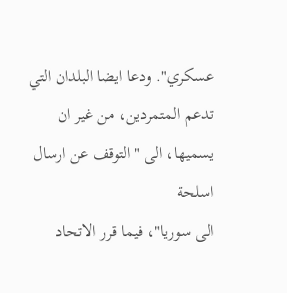عسكري". ودعا ايضا البلدان التي تدعم المتمردين، من غير ان يسميها، الى "التوقف عن ارسال اسلحة
الى سوريا"، فيما قرر الاتحاد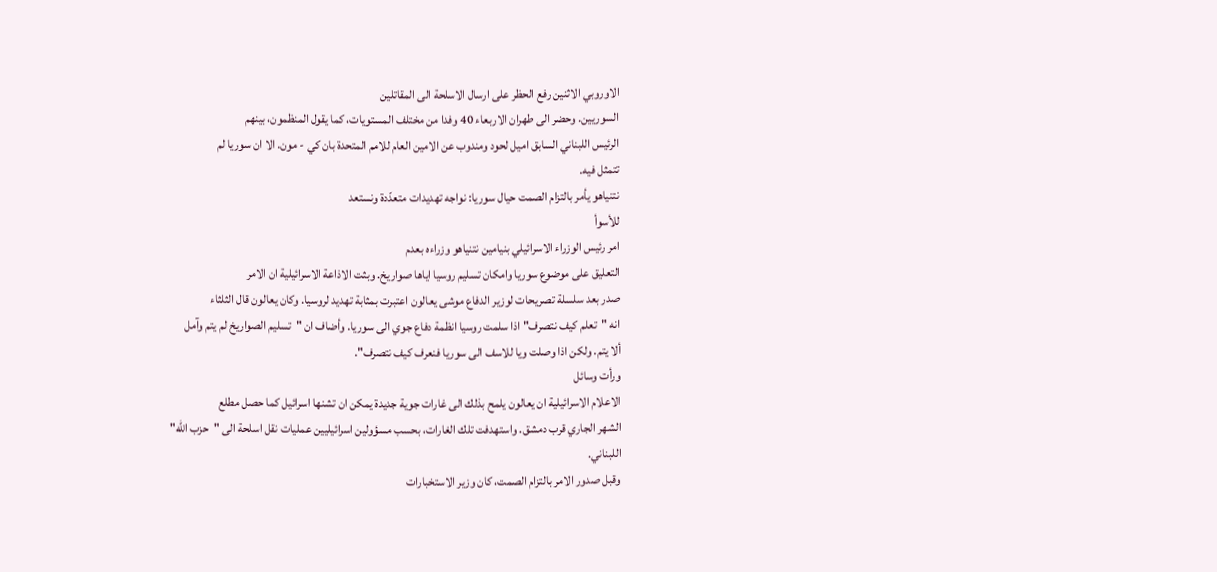الاوروبي الاثنين رفع الحظر على ارسال الاسلحة الى المقاتلين
السوريين. وحضر الى طهران الاربعاء 40 وفدا من مختلف المستويات، كما يقول المنظمون، بينهم
الرئيس اللبناني السابق اميل لحود ومندوب عن الامين العام للامم المتحدة بان كي - مون. الا ان سوريا لم
تتمثل فيه.
نتنياهو يأمر بالتزام الصمت حيال سوريا: نواجه تهديدات متعدّدة ونستعد
للأسوأ
امر رئيس الوزراء الاسرائيلي بنيامين نتنياهو وزراءه بعدم
التعليق على موضوع سوريا وامكان تسليم روسيا اياها صواريخ. وبثت الاذاعة الاسرائيلية ان الامر
صدر بعد سلسلة تصريحات لوزير الدفاع موشى يعالون اعتبرت بمثابة تهديد لروسيا. وكان يعالون قال الثلثاء
انه "تعلم كيف نتصرف" اذا سلمت روسيا انظمة دفاع جوي الى سوريا. وأضاف ان "تسليم الصواريخ لم يتم وآمل
ألا يتم. ولكن اذا وصلت ويا للاسف الى سوريا فنعرف كيف نتصرف".
ورأت وسائل
الاعلام الاسرائيلية ان يعالون يلمح بذلك الى غارات جوية جديدة يمكن ان تشنها اسرائيل كما حصل مطلع
الشهر الجاري قرب دمشق. واستهدفت تلك الغارات، بحسب مسؤولين اسرائيليين عمليات نقل اسلحة الى "حزب الله"
اللبناني.
وقبل صدور الامر بالتزام الصمت، كان وزير الاستخبارات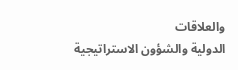والعلاقات
الدولية والشؤون الاستراتيجية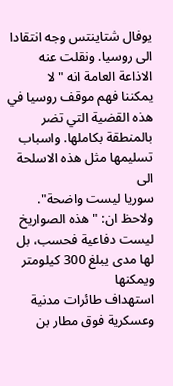يوفال شتاينتس وجه انتقادا الى روسيا. ونقلت عنه الاذاعة العامة انه "لا
يمكننا فهم موقف روسيا في هذه القضية التي تضر بالمنطقة بكاملها. واسباب تسليمها مثل هذه الاسلحة الى
سوريا ليست واضحة". ولاحظ ان: "هذه الصواريخ ليست دفاعية فحسب، بل لها مدى يبلغ 300 كيلومتر ويمكنها
استهداف طائرات مدنية وعسكرية فوق مطار بن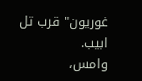غوريون" قرب تل ابيب.
وامس،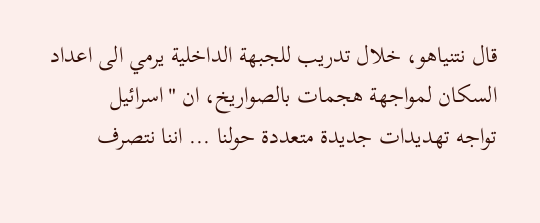قال نتنياهو، خلال تدريب للجبهة الداخلية يرمي الى اعداد السكان لمواجهة هجمات بالصواريخ، ان "اسرائيل
تواجه تهديدات جديدة متعددة حولنا ... اننا نتصرف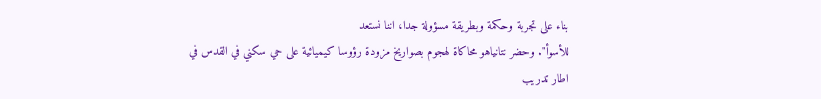بناء على تجربة وحكمة وبطريقة مسؤولة جدا، اننا نستعد
للأسوأ". وحضر نتانياهو محاكاة لهجوم بصواريخ مزودة رؤوسا كيميائية على حي سكني في القدس في
اطار تدريب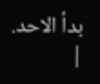بدأ الاحد.
|